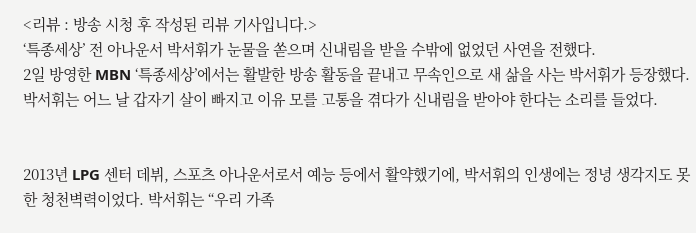<리뷰 : 방송 시청 후 작성된 리뷰 기사입니다.>
‘특종세상’ 전 아나운서 박서휘가 눈물을 쏟으며 신내림을 받을 수밖에 없었던 사연을 전했다.
2일 방영한 MBN ‘특종세상’에서는 활발한 방송 활동을 끝내고 무속인으로 새 삶을 사는 박서휘가 등장했다. 박서휘는 어느 날 갑자기 살이 빠지고 이유 모를 고통을 겪다가 신내림을 받아야 한다는 소리를 들었다.


2013년 LPG 센터 데뷔, 스포츠 아나운서로서 예능 등에서 활약했기에, 박서휘의 인생에는 정녕 생각지도 못한 청천벽력이었다. 박서휘는 “우리 가족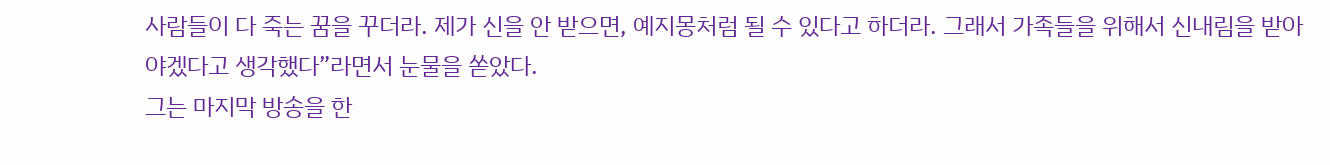사람들이 다 죽는 꿈을 꾸더라. 제가 신을 안 받으면, 예지몽처럼 될 수 있다고 하더라. 그래서 가족들을 위해서 신내림을 받아야겠다고 생각했다”라면서 눈물을 쏟았다.
그는 마지막 방송을 한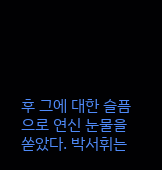후 그에 대한 슬픔으로 연신 눈물을 쏟았다. 박서휘는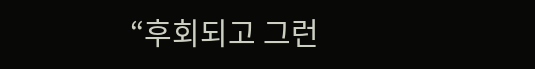“후회되고 그런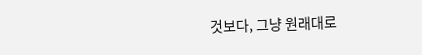것보다, 그냥 원래대로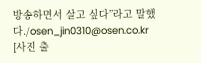방송하면서 살고 싶다”라고 말했다./osen_jin0310@osen.co.kr
[사진 출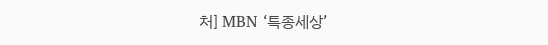처] MBN ‘특종세상’